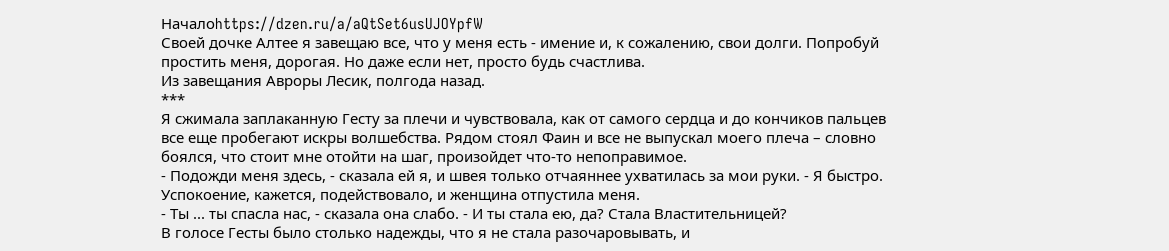Началоhttps://dzen.ru/a/aQtSet6usUJOYpfW
Своей дочке Алтее я завещаю все, что у меня есть - имение и, к сожалению, свои долги. Попробуй простить меня, дорогая. Но даже если нет, просто будь счастлива.
Из завещания Авроры Лесик, полгода назад.
***
Я сжимала заплаканную Гесту за плечи и чувствовала, как от самого сердца и до кончиков пальцев все еще пробегают искры волшебства. Рядом стоял Фаин и все не выпускал моего плеча – словно боялся, что стоит мне отойти на шаг, произойдет что-то непоправимое.
- Подожди меня здесь, - сказала ей я, и швея только отчаяннее ухватилась за мои руки. - Я быстро.
Успокоение, кажется, подействовало, и женщина отпустила меня.
- Ты ... ты спасла нас, - сказала она слабо. - И ты стала ею, да? Стала Властительницей?
В голосе Гесты было столько надежды, что я не стала разочаровывать, и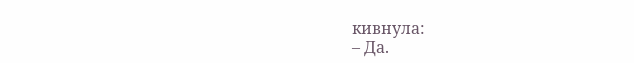кивнула:
– Да.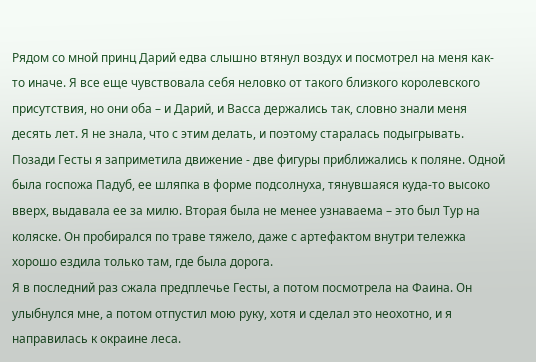Рядом со мной принц Дарий едва слышно втянул воздух и посмотрел на меня как-то иначе. Я все еще чувствовала себя неловко от такого близкого королевского присутствия, но они оба – и Дарий, и Васса держались так, словно знали меня десять лет. Я не знала, что с этим делать, и поэтому старалась подыгрывать.
Позади Гесты я заприметила движение - две фигуры приближались к поляне. Одной была госпожа Падуб, ее шляпка в форме подсолнуха, тянувшаяся куда-то высоко вверх, выдавала ее за милю. Вторая была не менее узнаваема – это был Тур на коляске. Он пробирался по траве тяжело, даже с артефактом внутри тележка хорошо ездила только там, где была дорога.
Я в последний раз сжала предплечье Гесты, а потом посмотрела на Фаина. Он улыбнулся мне, а потом отпустил мою руку, хотя и сделал это неохотно, и я направилась к окраине леса.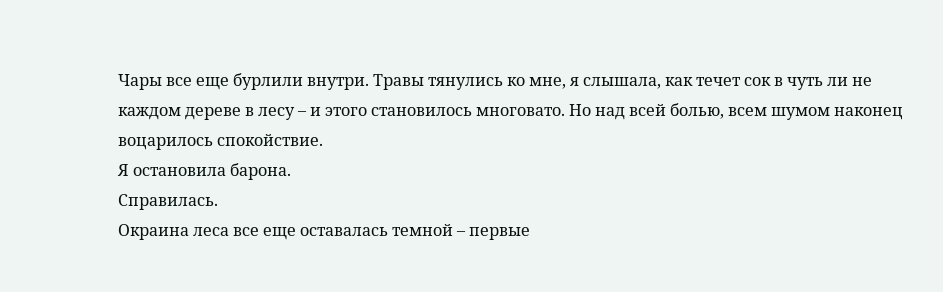Чары все еще бурлили внутри. Травы тянулись ко мне, я слышала, как течет сок в чуть ли не каждом дереве в лесу – и этого становилось многовато. Но над всей болью, всем шумом наконец воцарилось спокойствие.
Я остановила барона.
Справилась.
Окраина леса все еще оставалась темной – первые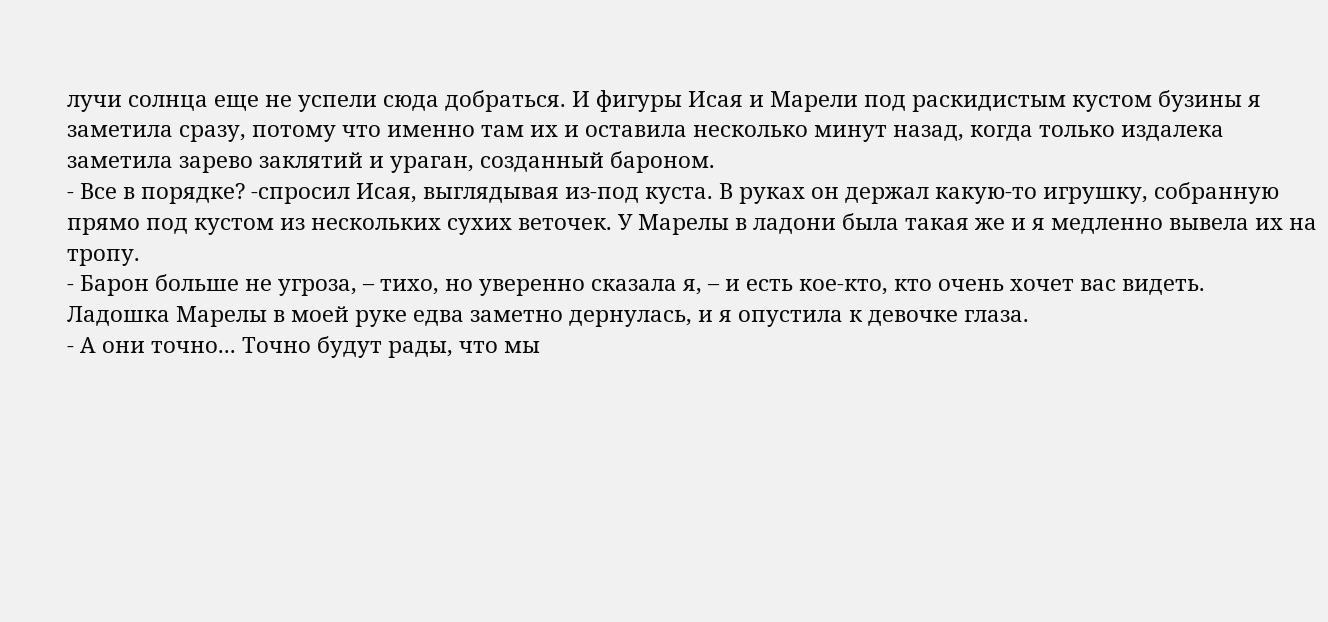лучи солнца еще не успели сюда добраться. И фигуры Исая и Марели под раскидистым кустом бузины я заметила сразу, потому что именно там их и оставила несколько минут назад, когда только издалека заметила зарево заклятий и ураган, созданный бароном.
- Все в порядке? -спросил Исая, выглядывая из-под куста. В руках он держал какую-то игрушку, собранную прямо под кустом из нескольких сухих веточек. У Марелы в ладони была такая же и я медленно вывела их на тропу.
- Барон больше не угроза, – тихо, но уверенно сказала я, – и есть кое-кто, кто очень хочет вас видеть.
Ладошка Марелы в моей руке едва заметно дернулась, и я опустила к девочке глаза.
- А они точно... Точно будут рады, что мы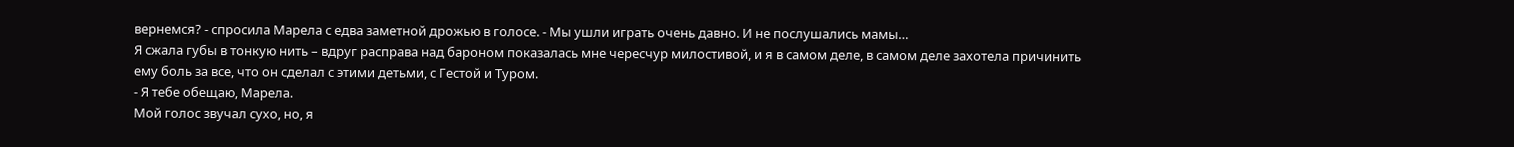вернемся? - спросила Марела с едва заметной дрожью в голосе. - Мы ушли играть очень давно. И не послушались мамы…
Я сжала губы в тонкую нить – вдруг расправа над бароном показалась мне чересчур милостивой, и я в самом деле, в самом деле захотела причинить ему боль за все, что он сделал с этими детьми, с Гестой и Туром.
- Я тебе обещаю, Марела.
Мой голос звучал сухо, но, я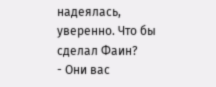надеялась, уверенно. Что бы сделал Фаин?
- Они вас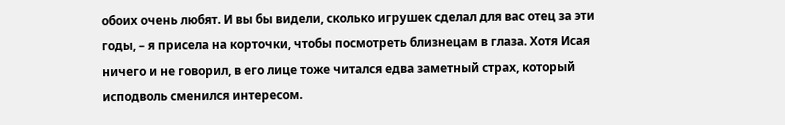обоих очень любят. И вы бы видели, сколько игрушек сделал для вас отец за эти годы, – я присела на корточки, чтобы посмотреть близнецам в глаза. Хотя Исая ничего и не говорил, в его лице тоже читался едва заметный страх, который исподволь сменился интересом.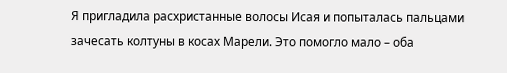Я пригладила расхристанные волосы Исая и попыталась пальцами зачесать колтуны в косах Марели. Это помогло мало – оба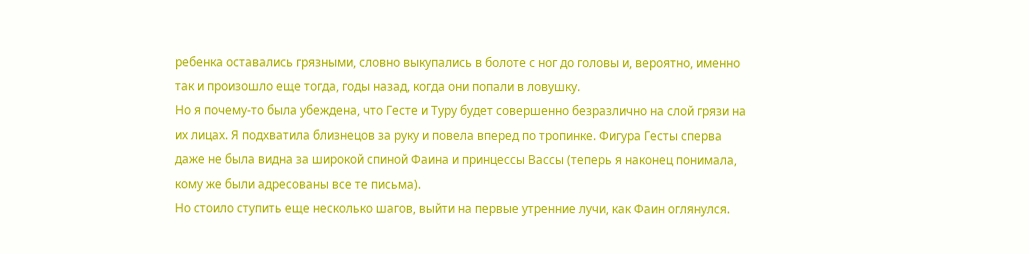ребенка оставались грязными, словно выкупались в болоте с ног до головы и, вероятно, именно так и произошло еще тогда, годы назад, когда они попали в ловушку.
Но я почему-то была убеждена, что Гесте и Туру будет совершенно безразлично на слой грязи на их лицах. Я подхватила близнецов за руку и повела вперед по тропинке. Фигура Гесты сперва даже не была видна за широкой спиной Фаина и принцессы Вассы (теперь я наконец понимала, кому же были адресованы все те письма).
Но стоило ступить еще несколько шагов, выйти на первые утренние лучи, как Фаин оглянулся.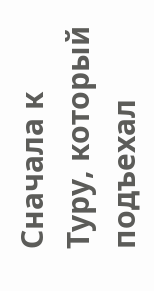Сначала к Туру, который подъехал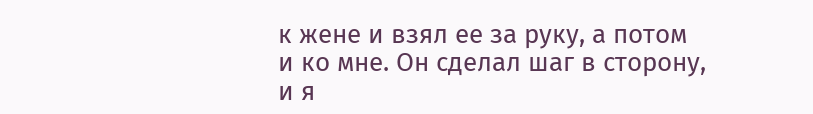к жене и взял ее за руку, а потом и ко мне. Он сделал шаг в сторону, и я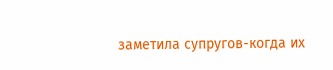заметила супругов-когда их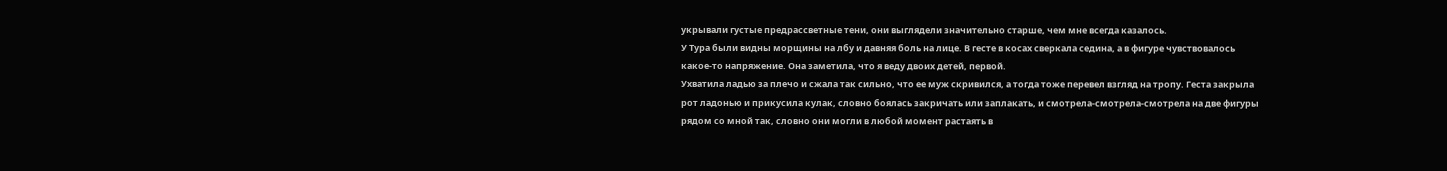укрывали густые предрассветные тени, они выглядели значительно старше, чем мне всегда казалось.
У Тура были видны морщины на лбу и давняя боль на лице. В гесте в косах сверкала седина, а в фигуре чувствовалось какое-то напряжение. Она заметила, что я веду двоих детей, первой.
Ухватила ладью за плечо и сжала так сильно, что ее муж скривился, а тогда тоже перевел взгляд на тропу. Геста закрыла рот ладонью и прикусила кулак, словно боялась закричать или заплакать, и смотрела-смотрела-смотрела на две фигуры рядом со мной так, словно они могли в любой момент растаять в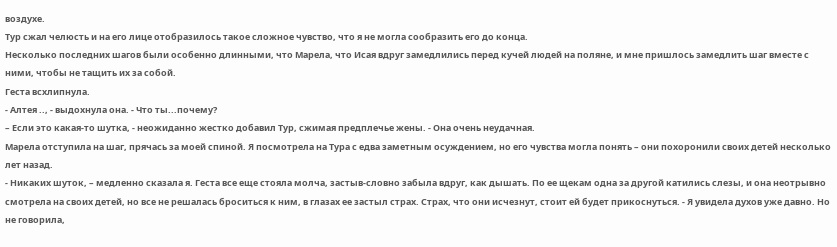воздухе.
Тур сжал челюсть и на его лице отобразилось такое сложное чувство, что я не могла сообразить его до конца.
Несколько последних шагов были особенно длинными, что Марела, что Исая вдруг замедлились перед кучей людей на поляне, и мне пришлось замедлить шаг вместе с ними, чтобы не тащить их за собой.
Геста всхлипнула.
- Алтея .., - выдохнула она. - Что ты...почему?
– Если это какая-то шутка, - неожиданно жестко добавил Тур, сжимая предплечье жены. - Она очень неудачная.
Марела отступила на шаг, прячась за моей спиной. Я посмотрела на Тура с едва заметным осуждением, но его чувства могла понять – они похоронили своих детей несколько лет назад.
- Никаких шуток, – медленно сказала я. Геста все еще стояла молча, застыв-словно забыла вдруг, как дышать. По ее щекам одна за другой катились слезы, и она неотрывно смотрела на своих детей, но все не решалась броситься к ним, в глазах ее застыл страх. Страх, что они исчезнут, стоит ей будет прикоснуться. - Я увидела духов уже давно. Но не говорила,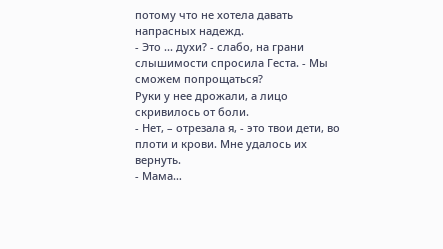потому что не хотела давать напрасных надежд.
- Это ... духи? - слабо, на грани слышимости спросила Геста. - Мы сможем попрощаться?
Руки у нее дрожали, а лицо скривилось от боли.
- Нет, – отрезала я, - это твои дети, во плоти и крови. Мне удалось их вернуть.
- Мама…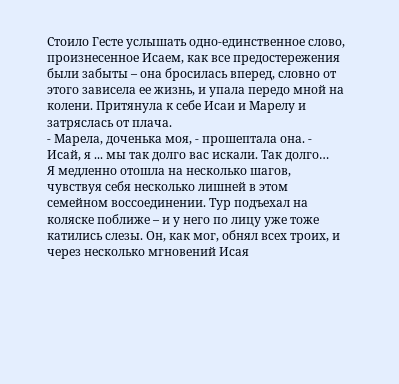Стоило Гесте услышать одно-единственное слово, произнесенное Исаем, как все предостережения были забыты – она бросилась вперед, словно от этого зависела ее жизнь, и упала передо мной на колени. Притянула к себе Исаи и Марелу и затряслась от плача.
- Марела, доченька моя, - прошептала она. - Исай, я ... мы так долго вас искали. Так долго…
Я медленно отошла на несколько шагов, чувствуя себя несколько лишней в этом семейном воссоединении. Тур подъехал на коляске поближе – и у него по лицу уже тоже катились слезы. Он, как мог, обнял всех троих, и через несколько мгновений Исая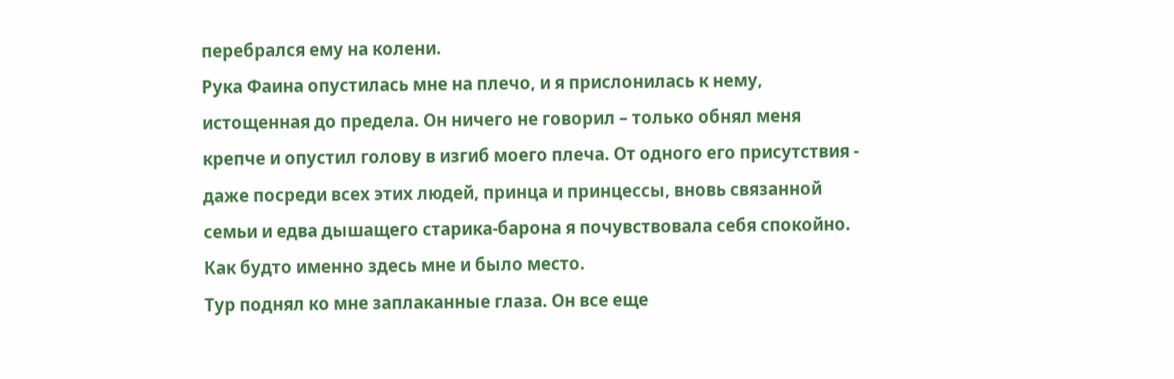перебрался ему на колени.
Рука Фаина опустилась мне на плечо, и я прислонилась к нему, истощенная до предела. Он ничего не говорил – только обнял меня крепче и опустил голову в изгиб моего плеча. От одного его присутствия - даже посреди всех этих людей, принца и принцессы, вновь связанной семьи и едва дышащего старика-барона я почувствовала себя спокойно. Как будто именно здесь мне и было место.
Тур поднял ко мне заплаканные глаза. Он все еще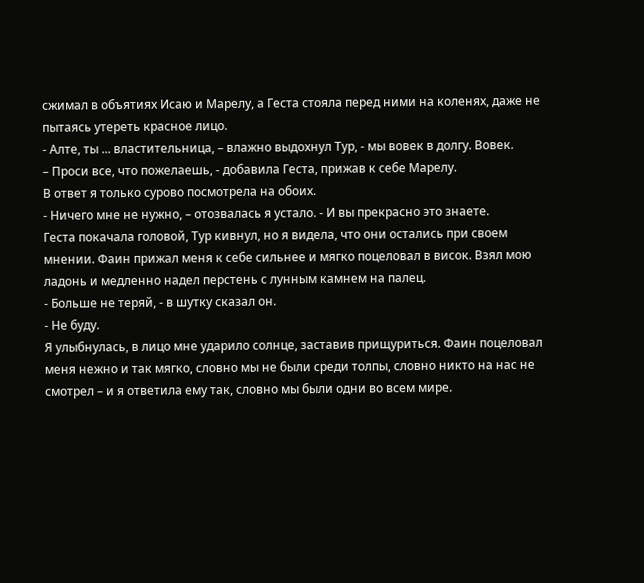сжимал в объятиях Исаю и Марелу, а Геста стояла перед ними на коленях, даже не пытаясь утереть красное лицо.
- Алте, ты ... властительница, – влажно выдохнул Тур, - мы вовек в долгу. Вовек.
– Проси все, что пожелаешь, - добавила Геста, прижав к себе Марелу.
В ответ я только сурово посмотрела на обоих.
- Ничего мне не нужно, – отозвалась я устало. - И вы прекрасно это знаете.
Геста покачала головой, Тур кивнул, но я видела, что они остались при своем мнении. Фаин прижал меня к себе сильнее и мягко поцеловал в висок. Взял мою ладонь и медленно надел перстень с лунным камнем на палец.
- Больше не теряй, - в шутку сказал он.
- Не буду.
Я улыбнулась, в лицо мне ударило солнце, заставив прищуриться. Фаин поцеловал меня нежно и так мягко, словно мы не были среди толпы, словно никто на нас не смотрел – и я ответила ему так, словно мы были одни во всем мире.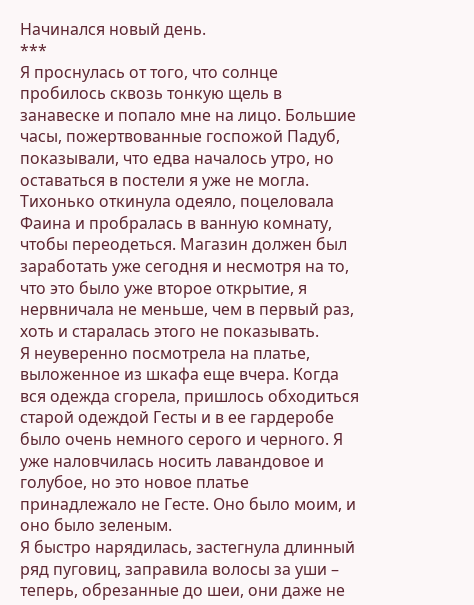Начинался новый день.
***
Я проснулась от того, что солнце пробилось сквозь тонкую щель в занавеске и попало мне на лицо. Большие часы, пожертвованные госпожой Падуб, показывали, что едва началось утро, но оставаться в постели я уже не могла.
Тихонько откинула одеяло, поцеловала Фаина и пробралась в ванную комнату, чтобы переодеться. Магазин должен был заработать уже сегодня и несмотря на то, что это было уже второе открытие, я нервничала не меньше, чем в первый раз, хоть и старалась этого не показывать.
Я неуверенно посмотрела на платье, выложенное из шкафа еще вчера. Когда вся одежда сгорела, пришлось обходиться старой одеждой Гесты и в ее гардеробе было очень немного серого и черного. Я уже наловчилась носить лавандовое и голубое, но это новое платье принадлежало не Гесте. Оно было моим, и оно было зеленым.
Я быстро нарядилась, застегнула длинный ряд пуговиц, заправила волосы за уши – теперь, обрезанные до шеи, они даже не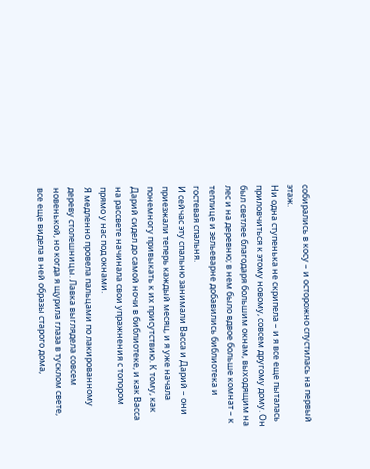собирались в косу – и осторожно спустилась на первый этаж.
Ни одна ступенька не скрипела – и я все еще пыталась приловчиться к этому новому, совсем другому дому. Он был светлее благодаря большим окнам, выходящим на лес и на деревню; в нем было вдвое больше комнат – к теплице и зельеварне добавились библиотека и гостевая спальня.
И сейчас эту спальню занимали Васса и Дарий – они приезжали теперь каждый месяц, и я уже начала понемногу привыкать к их присутствию. К тому, как Дарий сидел до самой ночи в библиотеке, и как Васса на рассвете начинала свои упражнения с топором прямо у нас под окнами.
Я медленно провела пальцами по лакированному дереву столешницы. Лавка выглядела совсем новенькой, но когда я щурила глаза в тусклом свете, все еще видела в ней образы старого дома,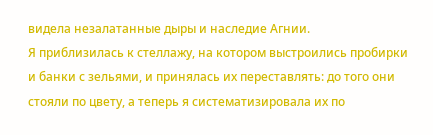видела незалатанные дыры и наследие Агнии.
Я приблизилась к стеллажу, на котором выстроились пробирки и банки с зельями, и принялась их переставлять: до того они стояли по цвету, а теперь я систематизировала их по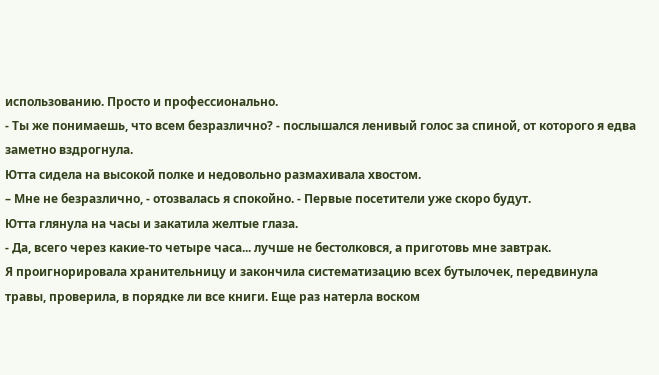использованию. Просто и профессионально.
- Ты же понимаешь, что всем безразлично? - послышался ленивый голос за спиной, от которого я едва заметно вздрогнула.
Ютта сидела на высокой полке и недовольно размахивала хвостом.
– Мне не безразлично, - отозвалась я спокойно. - Первые посетители уже скоро будут.
Ютта глянула на часы и закатила желтые глаза.
- Да, всего через какие-то четыре часа... лучше не бестолковся, а приготовь мне завтрак.
Я проигнорировала хранительницу и закончила систематизацию всех бутылочек, передвинула травы, проверила, в порядке ли все книги. Еще раз натерла воском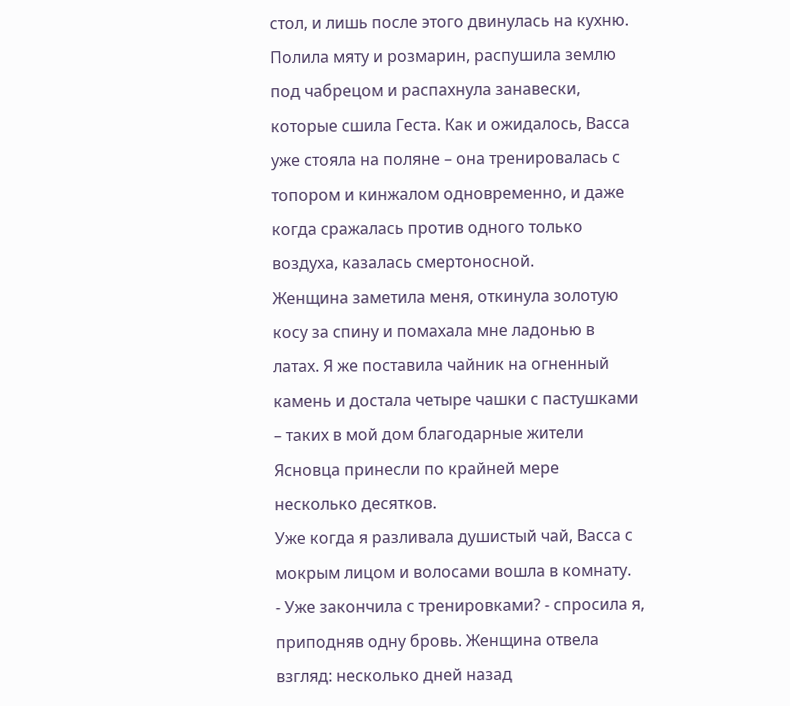стол, и лишь после этого двинулась на кухню.
Полила мяту и розмарин, распушила землю под чабрецом и распахнула занавески, которые сшила Геста. Как и ожидалось, Васса уже стояла на поляне – она тренировалась с топором и кинжалом одновременно, и даже когда сражалась против одного только воздуха, казалась смертоносной.
Женщина заметила меня, откинула золотую косу за спину и помахала мне ладонью в латах. Я же поставила чайник на огненный камень и достала четыре чашки с пастушками – таких в мой дом благодарные жители Ясновца принесли по крайней мере несколько десятков.
Уже когда я разливала душистый чай, Васса с мокрым лицом и волосами вошла в комнату.
- Уже закончила с тренировками? - спросила я, приподняв одну бровь. Женщина отвела взгляд: несколько дней назад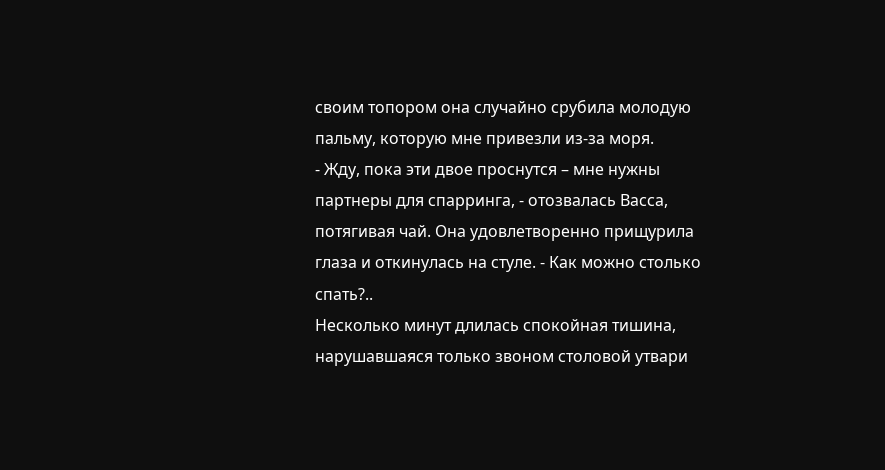своим топором она случайно срубила молодую пальму, которую мне привезли из-за моря.
- Жду, пока эти двое проснутся – мне нужны партнеры для спарринга, - отозвалась Васса, потягивая чай. Она удовлетворенно прищурила глаза и откинулась на стуле. - Как можно столько спать?..
Несколько минут длилась спокойная тишина, нарушавшаяся только звоном столовой утвари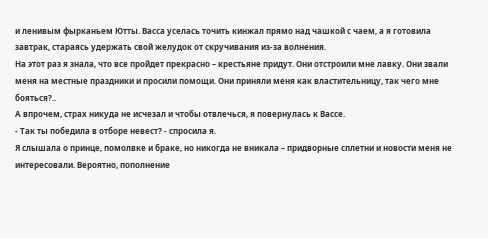и ленивым фырканьем Ютты. Васса уселась точить кинжал прямо над чашкой с чаем, а я готовила завтрак, стараясь удержать свой желудок от скручивания из-за волнения.
На этот раз я знала, что все пройдет прекрасно – крестьяне придут. Они отстроили мне лавку. Они звали меня на местные праздники и просили помощи. Они приняли меня как властительницу, так чего мне бояться?..
А впрочем, страх никуда не исчезал и чтобы отвлечься, я повернулась к Вассе.
- Так ты победила в отборе невест? - спросила я.
Я слышала о принце, помолвке и браке, но никогда не вникала – придворные сплетни и новости меня не интересовали. Вероятно, пополнение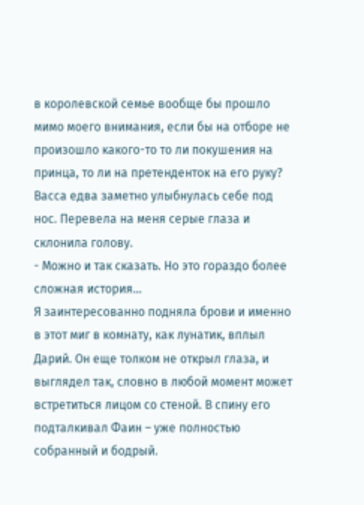в королевской семье вообще бы прошло мимо моего внимания, если бы на отборе не произошло какого-то то ли покушения на принца, то ли на претенденток на его руку?
Васса едва заметно улыбнулась себе под нос. Перевела на меня серые глаза и склонила голову.
- Можно и так сказать. Но это гораздо более сложная история…
Я заинтересованно подняла брови и именно в этот миг в комнату, как лунатик, вплыл Дарий. Он еще толком не открыл глаза, и выглядел так, словно в любой момент может встретиться лицом со стеной. В спину его подталкивал Фаин – уже полностью собранный и бодрый.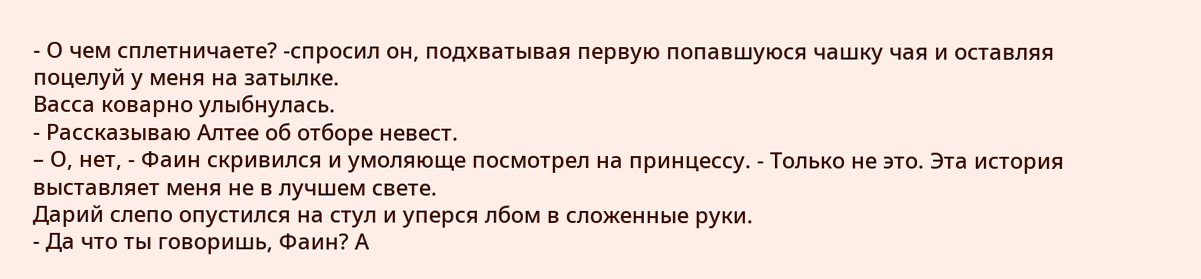- О чем сплетничаете? -спросил он, подхватывая первую попавшуюся чашку чая и оставляя поцелуй у меня на затылке.
Васса коварно улыбнулась.
- Рассказываю Алтее об отборе невест.
– О, нет, - Фаин скривился и умоляюще посмотрел на принцессу. - Только не это. Эта история выставляет меня не в лучшем свете.
Дарий слепо опустился на стул и уперся лбом в сложенные руки.
- Да что ты говоришь, Фаин? А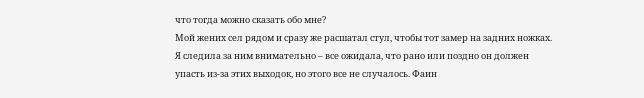что тогда можно сказать обо мне?
Мой жених сел рядом и сразу же расшатал стул, чтобы тот замер на задних ножках. Я следила за ним внимательно – все ожидала, что рано или поздно он должен упасть из-за этих выходок, но этого все не случалось. Фаин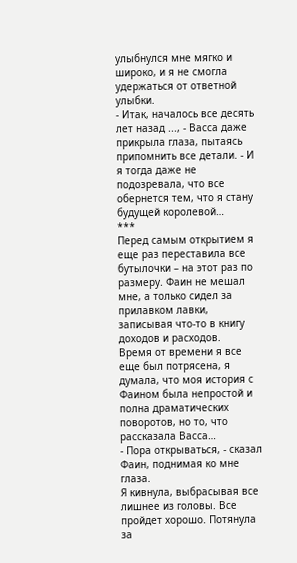улыбнулся мне мягко и широко, и я не смогла удержаться от ответной улыбки.
- Итак, началось все десять лет назад ..., - Васса даже прикрыла глаза, пытаясь припомнить все детали. - И я тогда даже не подозревала, что все обернется тем, что я стану будущей королевой…
***
Перед самым открытием я еще раз переставила все бутылочки – на этот раз по размеру. Фаин не мешал мне, а только сидел за прилавком лавки, записывая что-то в книгу доходов и расходов.
Время от времени я все еще был потрясена, я думала, что моя история с Фаином была непростой и полна драматических поворотов, но то, что рассказала Васса…
- Пора открываться, - сказал Фаин, поднимая ко мне глаза.
Я кивнула, выбрасывая все лишнее из головы. Все пройдет хорошо. Потянула за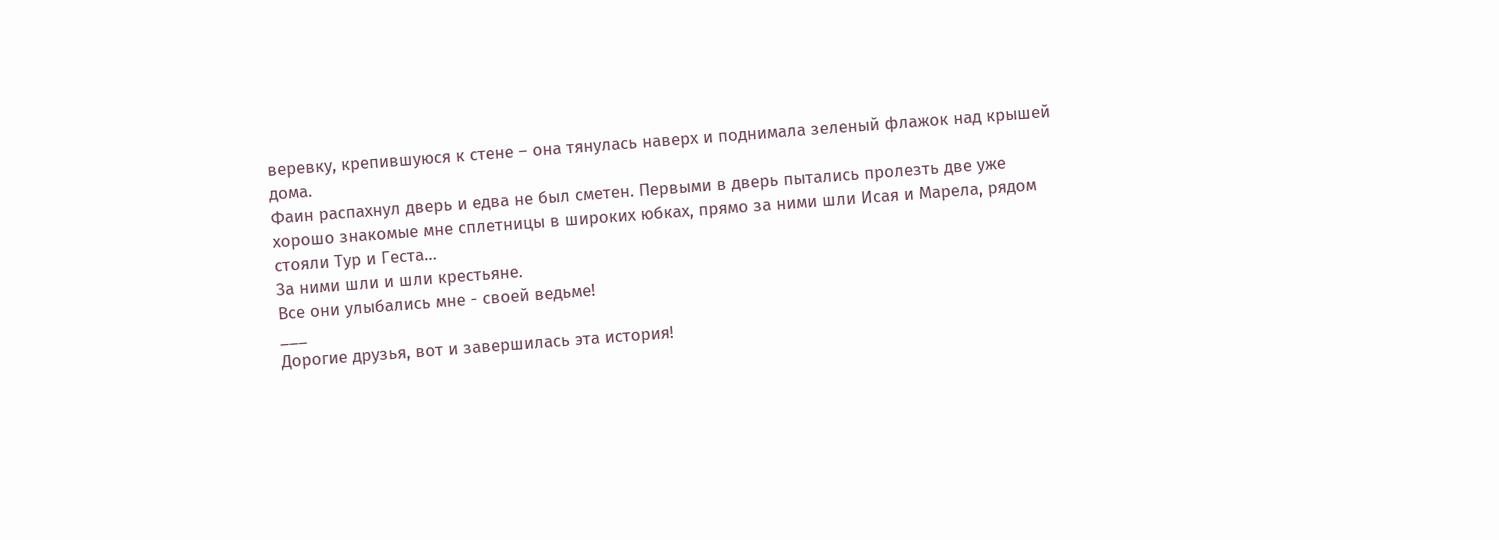веревку, крепившуюся к стене – она тянулась наверх и поднимала зеленый флажок над крышей дома.
Фаин распахнул дверь и едва не был сметен. Первыми в дверь пытались пролезть две уже хорошо знакомые мне сплетницы в широких юбках, прямо за ними шли Исая и Марела, рядом стояли Тур и Геста…
За ними шли и шли крестьяне.
Все они улыбались мне - своей ведьме!
___
Дорогие друзья, вот и завершилась эта история!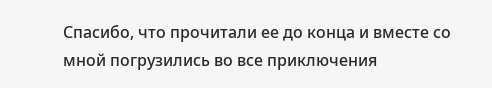Спасибо, что прочитали ее до конца и вместе со мной погрузились во все приключения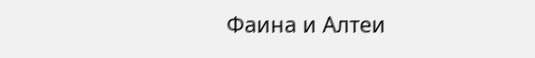Фаина и Алтеи